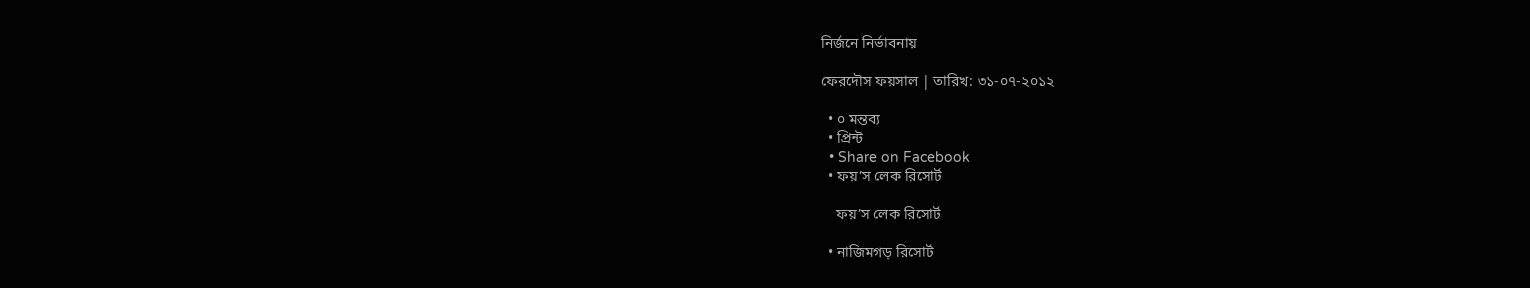নির্জনে নির্ভাবনায়

ফেরদৌস ফয়সাল | তারিখ: ৩১-০৭-২০১২

  • ০ মন্তব্য
  • প্রিন্ট
  • Share on Facebook
  • ফয়’স লেক রিসোর্ট

    ফয়’স লেক রিসোর্ট

  • নাজিমগড় রিসোর্ট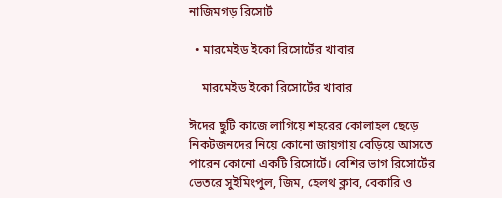নাজিমগড় রিসোর্ট

  • মারমেইড ইকো রিসোর্টের খাবার

    মারমেইড ইকো রিসোর্টের খাবার

ঈদের ছুটি কাজে লাগিয়ে শহরের কোলাহল ছেড়ে নিকটজনদের নিয়ে কোনো জায়গায় বেড়িয়ে আসতে পারেন কোনো একটি রিসোর্টে। বেশির ভাগ রিসোর্টের ভেতরে সুইমিংপুল, জিম, হেলথ ক্লাব, বেকারি ও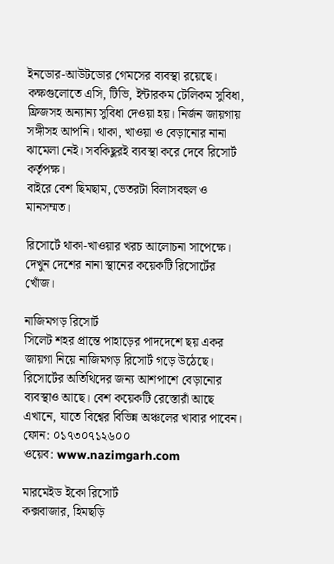ইনডোর-আউটডোর গেমসের ব্যবস্থা রয়েছে। কক্ষগুলোতে এসি, টিভি, ইন্টারকম টেলিকম সুবিধা, ফ্রিজসহ অন্যান্য সুবিধা দেওয়া হয়। নির্জন জায়গায় সঙ্গীসহ আপনি। থাকা, খাওয়া ও বেড়ানোর নানা ঝামেলা নেই। সবকিছুরই ব্যবস্থা করে দেবে রিসোর্ট কর্তৃপক্ষ।
বাইরে বেশ ছিমছাম, ভেতরটা বিলাসবহুল ও মানসম্মত।

রিসোর্টে থাকা-খাওয়ার খরচ আলোচনা সাপেক্ষে। দেখুন দেশের নানা স্থানের কয়েকটি রিসোর্টের খোঁজ।

নাজিমগড় রিসোর্ট
সিলেট শহর প্রান্তে পাহাড়ের পাদদেশে ছয় একর জায়গা নিয়ে নাজিমগড় রিসোর্ট গড়ে উঠেছে। রিসোর্টের অতিথিদের জন্য আশপাশে বেড়ানোর ব্যবস্থাও আছে। বেশ কয়েকটি রেস্তোরাঁ আছে এখানে, যাতে বিশ্বের বিভিন্ন অঞ্চলের খাবার পাবেন। ফোন: ০১৭৩০৭১২৬০০
ওয়েব: www.nazimgarh.com

মারমেইড ইকো রিসোর্ট
কক্সবাজার, হিমছড়ি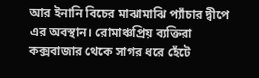আর ইনানি বিচের মাঝামাঝি প্যাঁচার দ্বীপে এর অবস্থান। রোমাঞ্চপ্রিয় ব্যক্তিরা কক্সবাজার থেকে সাগর ধরে হেঁটে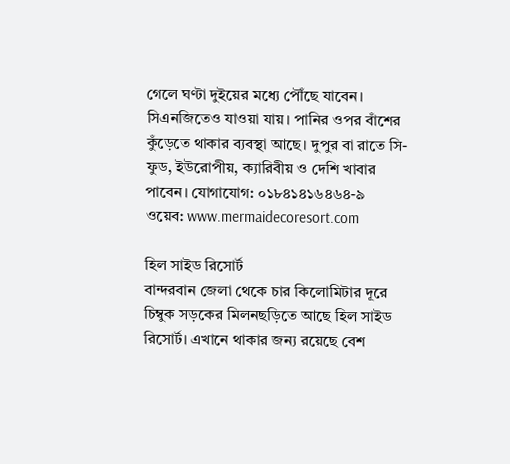গেলে ঘণ্টা দুইয়ের মধ্যে পৌঁছে যাবেন। সিএনজিতেও যাওয়া যায়। পানির ওপর বাঁশের কুঁড়েতে থাকার ব্যবস্থা আছে। দুপুর বা রাতে সি-ফুড, ইউরোপীয়, ক্যারিবীয় ও দেশি খাবার পাবেন। যোগাযোগ: ০১৮৪১৪১৬৪৬৪-৯
ওয়েব: www.mermaidecoresort.com

হিল সাইড রিসোর্ট
বান্দরবান জেলা থেকে চার কিলোমিটার দূরে চিম্বুক সড়কের মিলনছড়িতে আছে হিল সাইড রিসোর্ট। এখানে থাকার জন্য রয়েছে বেশ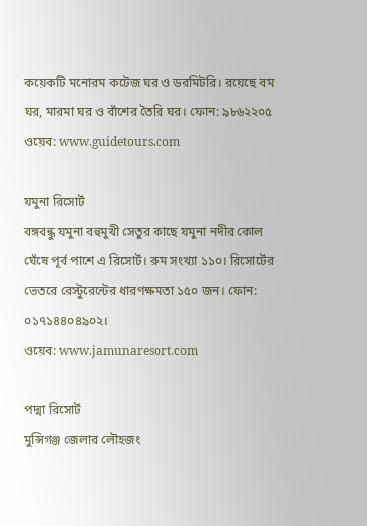কয়েকটি মনোরম কটেজ ঘর ও ডরমিটরি। রয়েছে বম ঘর, মারমা ঘর ও বাঁশের তৈরি ঘর। ফোন: ৯৮৬২২০৫
ওয়েব: www.guidetours.com

যমুনা রিসোর্ট
বঙ্গবন্ধু যমুনা বহুমুখী সেতুর কাছে যমুনা নদীর কোল ঘেঁষে পূর্ব পাশে এ রিসোর্ট। রুম সংখ্যা ১১০। রিসোর্টের ভেতরে রেস্টুরেন্টের ধারণক্ষমতা ১৫০ জন। ফোন: ০১৭১৪৪০৪৯০২।
ওয়েব: www.jamunaresort.com

পদ্মা রিসোর্ট
মুন্সিগঞ্জ জেলার লৌহজং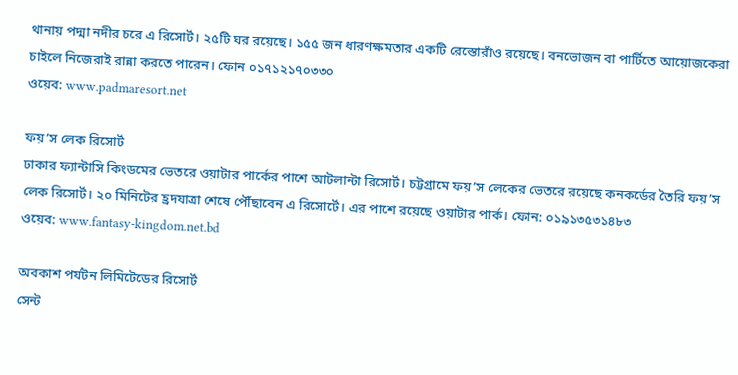থানায় পদ্মা নদীর চরে এ রিসোর্ট। ২৫টি ঘর রয়েছে। ১৫৫ জন ধারণক্ষমতার একটি রেস্তোরাঁও রয়েছে। বনভোজন বা পার্টিতে আয়োজকেরা চাইলে নিজেরাই রান্না করতে পারেন। ফোন ০১৭১২১৭০৩৩০
ওয়েব: www.padmaresort.net

ফয়’স লেক রিসোর্ট
ঢাকার ফ্যান্টাসি কিংডমের ভেতরে ওয়াটার পার্কের পাশে আটলান্টা রিসোর্ট। চট্টগ্রামে ফয়’স লেকের ভেতরে রয়েছে কনকর্ডের তৈরি ফয়’স লেক রিসোর্ট। ২০ মিনিটের হ্রদযাত্রা শেষে পৌঁছাবেন এ রিসোর্টে। এর পাশে রয়েছে ওয়াটার পার্ক। ফোন: ০১৯১৩৫৩১৪৮৩
ওয়েব: www.fantasy-kingdom.net.bd

অবকাশ পর্যটন লিমিটেডের রিসোর্ট
সেন্ট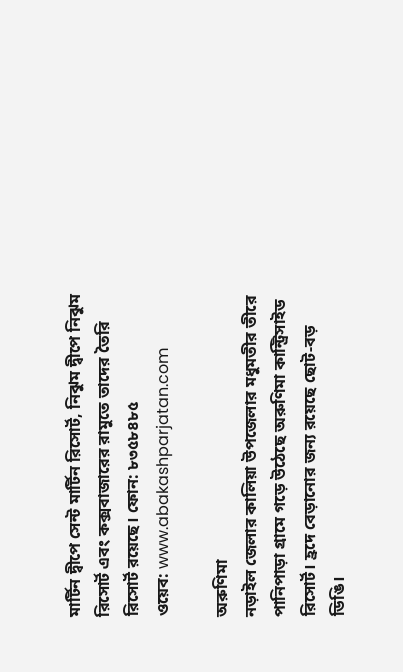মার্টিন দ্বীপে সেন্ট মার্টিন রিসোর্ট, নিঝুম দ্বীপে নিঝুম রিসোর্ট এবং কক্সবাজারের রামুতে তাদের তৈরি রিসোর্ট রয়েছে। ফোন: ৮৩৫৮৪৮৫
ওয়েব: www.abakashparjatan.com

অরুণিমা
নড়াইল জেলার কালিয়া উপজেলার মধুমতীর তীরে পানিপাড়া গ্রামে গড়ে উঠেছে অরুণিমা কান্ট্রিসাইড রিসোর্ট। হ্রদে বেড়ানোর জন্য রয়েছে ছোট-বড় ডিঙি।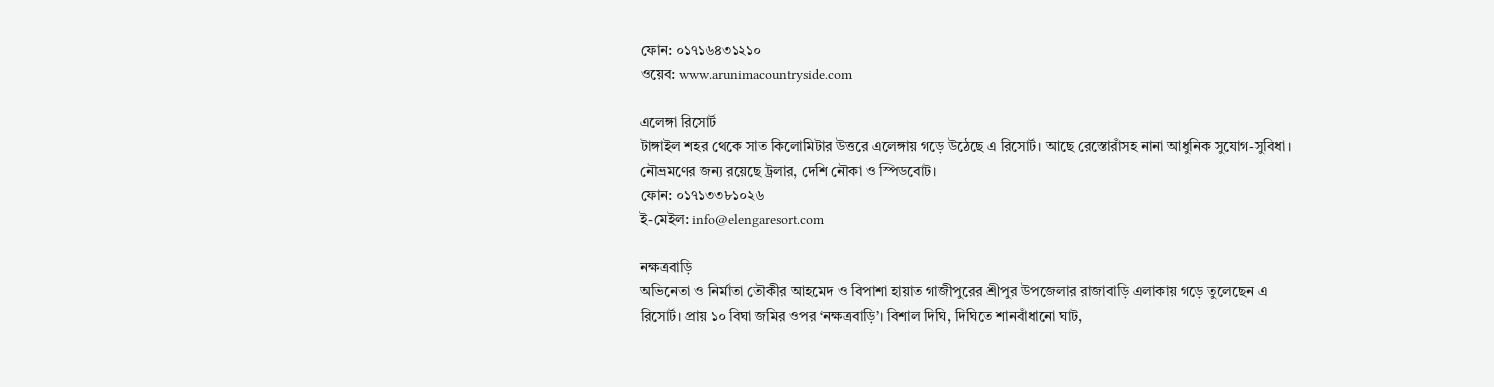ফোন: ০১৭১৬৪৩১২১০
ওয়েব: www.arunimacountryside.com

এলেঙ্গা রিসোর্ট
টাঙ্গাইল শহর থেকে সাত কিলোমিটার উত্তরে এলেঙ্গায় গড়ে উঠেছে এ রিসোর্ট। আছে রেস্তোরাঁসহ নানা আধুনিক সুযোগ-সুবিধা। নৌভ্রমণের জন্য রয়েছে ট্রলার, দেশি নৌকা ও স্পিডবোট।
ফোন: ০১৭১৩৩৮১০২৬
ই-মেইল: info@elengaresort.com

নক্ষত্রবাড়ি
অভিনেতা ও নির্মাতা তৌকীর আহমেদ ও বিপাশা হায়াত গাজীপুরের শ্রীপুর উপজেলার রাজাবাড়ি এলাকায় গড়ে তুলেছেন এ রিসোর্ট। প্রায় ১০ বিঘা জমির ওপর ‘নক্ষত্রবাড়ি’। বিশাল দিঘি, দিঘিতে শানবাঁধানো ঘাট,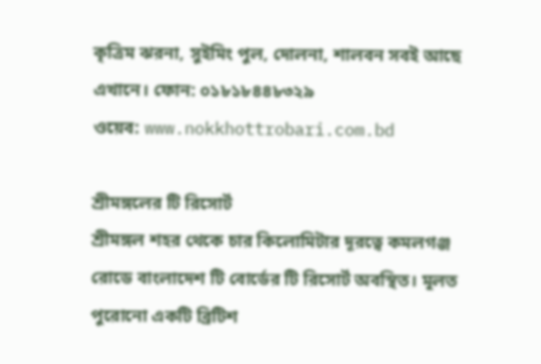কৃত্রিম ঝরনা, সুইমিং পুল, দোলনা, শালবন সবই আছে এখানে। ফোন: ০১৮১৮৪৪৮৩২৯
ওয়েব: www.nokkhottrobari.com.bd

শ্রীমঙ্গলের টি রিসোর্ট
শ্রীমঙ্গল শহর থেকে চার কিলোমিটার দূরত্বে কমলগঞ্জ রোডে বাংলাদেশ টি বোর্ডের টি রিসোর্ট অবস্থিত। মূলত পুরোনো একটি ব্রিটিশ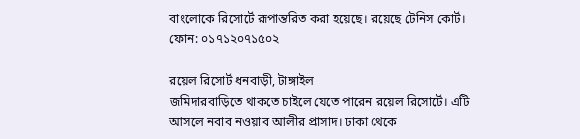বাংলোকে রিসোর্টে রূপান্তরিত করা হয়েছে। রয়েছে টেনিস কোর্ট।
ফোন: ০১৭১২০৭১৫০২

রয়েল রিসোর্ট ধনবাড়ী, টাঙ্গাইল
জমিদারবাড়িতে থাকতে চাইলে যেতে পারেন রয়েল রিসোর্টে। এটি আসলে নবাব নওয়াব আলীর প্রাসাদ। ঢাকা থেকে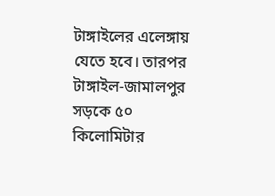টাঙ্গাইলের এলেঙ্গায় যেতে হবে। তারপর টাঙ্গাইল-জামালপুর সড়কে ৫০ কিলোমিটার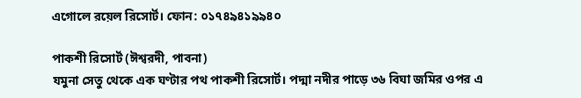এগোলে রয়েল রিসোর্ট। ফোন: ০১৭৪৯৪১৯৯৪০

পাকশী রিসোর্ট (ঈশ্বরদী, পাবনা)
যমুনা সেতু থেকে এক ঘণ্টার পথ পাকশী রিসোর্ট। পদ্মা নদীর পাড়ে ৩৬ বিঘা জমির ওপর এ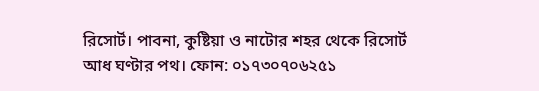রিসোর্ট। পাবনা, কুষ্টিয়া ও নাটোর শহর থেকে রিসোর্ট আধ ঘণ্টার পথ। ফোন: ০১৭৩০৭০৬২৫১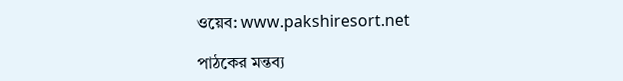ওয়েব: www.pakshiresort.net

পাঠকের মন্তব্য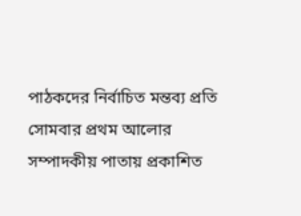পাঠকদের নির্বাচিত মন্তব্য প্রতি সোমবার প্রথম আলোর সম্পাদকীয় পাতায় প্রকাশিত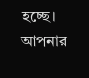হচ্ছে।
আপনার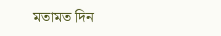মতামত দিন